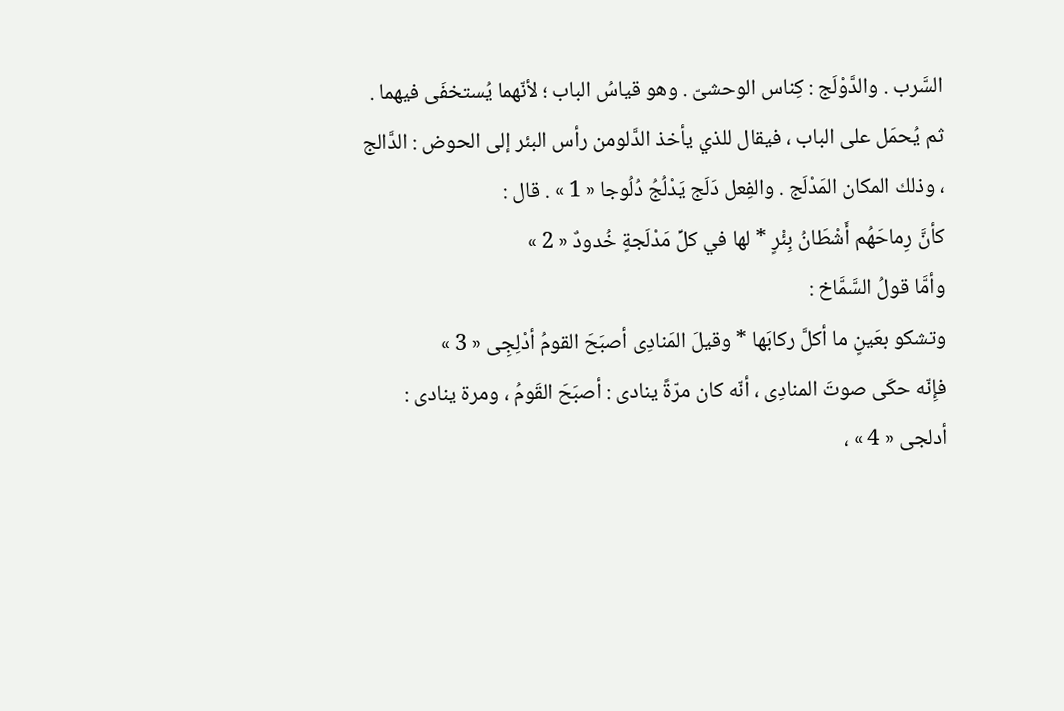السَّرب . والدَّوْلَج : كِناس الوحشىّ . وهو قياسُ الباب ؛ لأنّهما يُستخفَى فيهما .
ثم يُحمَل على الباب ، فيقال للذي يأخذ الدَّلومن رأس البئر إلى الحوض : الدَّالج ، وذلك المكان المَدْلَج . والفِعل دَلَج يَدْلُجُ دُلُوجا « 1 » . قال :
كأنَّ رِماحَهُم أَشْطَانُ بِئْرٍ * لها في كلِّ مَدْلَجةٍ خُدودٌ « 2 »
وأمَّا قولُ السَّمَّاخ :
وتشكو بعَينٍ ما أكلَّ ركابَها * وقيلَ المَنادِى أصبَحَ القومُ أدْلِجِى « 3 »
فإِنّه حكَى صوتَ المنادِى ، أنّه كان مرّةً ينادى : أصبَحَ القَومُ ، ومرة ينادى : أدلجى « 4 » ،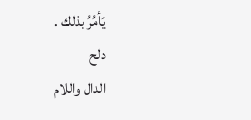يَأمُرُ بذلك .
دلح
الدال واللام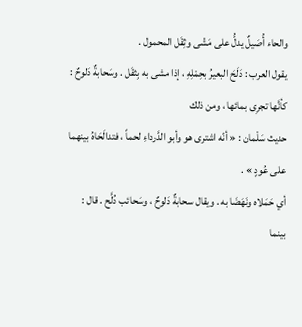والحاء أُصَيلٌ يدلُّ على مَشْى وثِقَل المحمول .
يقول العرب : دَلَحَ البعيرُ بحِمْلِهِ ، إذا مشى به بِثقَل . وسَحابةٌ دَلوحٌ : كأنَّها تجرِى بمائها ، ومن ذلك
حديث سَلْمان : « أنّه اشترى هو وأبو الدَّرداءِ لحماً ، فتدالَحَاهُ بينهما على عُودٍ » .
أي حَمَلاه ونَهَضَا به . ويقال سحابةٌ دَلوحٌ ، وسَحائب دُلَّح . قال :
بينما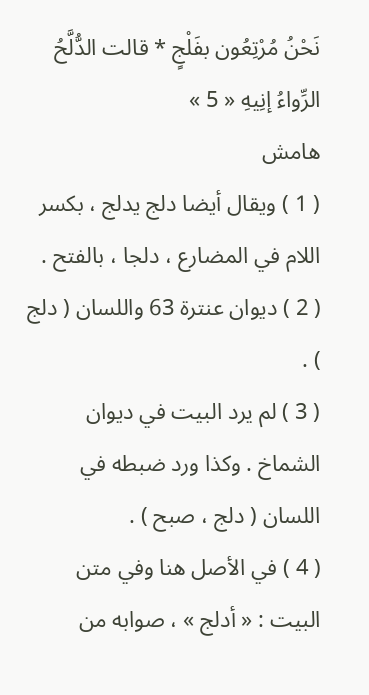نَحْنُ مُرْتِعُون بفَلْجٍ * قالت الدُّلَّحُ الرِّواءُ إنِيهِ « 5 »
هامش
( 1 ) ويقال أيضا دلج يدلج ، بكسر اللام في المضارع ، دلجا ، بالفتح .
( 2 ) ديوان عنترة 63 واللسان ( دلج ) .
( 3 ) لم يرد البيت في ديوان الشماخ . وكذا ورد ضبطه في اللسان ( دلج ، صبح ) .
( 4 ) في الأصل هنا وفي متن البيت : « أدلج » ، صوابه من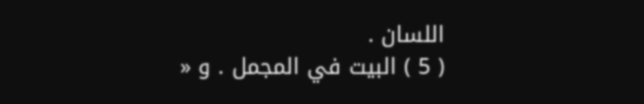اللسان .
( 5 ) البيت في المجمل . و «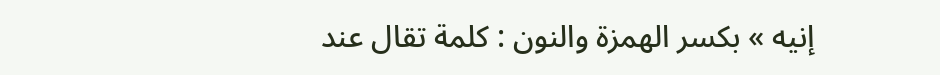إنيه » بكسر الهمزة والنون : كلمة تقال عند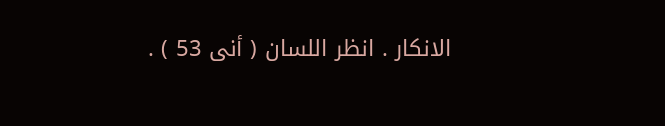الانكار . انظر اللسان ( أنى 53 ) .